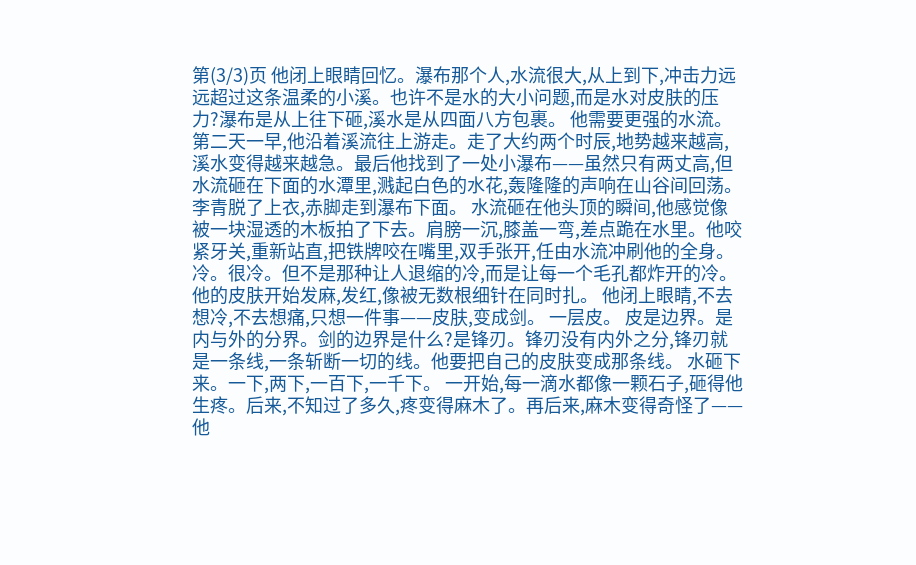第(3/3)页 他闭上眼睛回忆。瀑布那个人,水流很大,从上到下,冲击力远远超过这条温柔的小溪。也许不是水的大小问题,而是水对皮肤的压力?瀑布是从上往下砸,溪水是从四面八方包裹。 他需要更强的水流。 第二天一早,他沿着溪流往上游走。走了大约两个时辰,地势越来越高,溪水变得越来越急。最后他找到了一处小瀑布——虽然只有两丈高,但水流砸在下面的水潭里,溅起白色的水花,轰隆隆的声响在山谷间回荡。 李青脱了上衣,赤脚走到瀑布下面。 水流砸在他头顶的瞬间,他感觉像被一块湿透的木板拍了下去。肩膀一沉,膝盖一弯,差点跪在水里。他咬紧牙关,重新站直,把铁牌咬在嘴里,双手张开,任由水流冲刷他的全身。 冷。很冷。但不是那种让人退缩的冷,而是让每一个毛孔都炸开的冷。他的皮肤开始发麻,发红,像被无数根细针在同时扎。 他闭上眼睛,不去想冷,不去想痛,只想一件事——皮肤,变成剑。 一层皮。 皮是边界。是内与外的分界。剑的边界是什么?是锋刃。锋刃没有内外之分,锋刃就是一条线,一条斩断一切的线。他要把自己的皮肤变成那条线。 水砸下来。一下,两下,一百下,一千下。 一开始,每一滴水都像一颗石子,砸得他生疼。后来,不知过了多久,疼变得麻木了。再后来,麻木变得奇怪了——他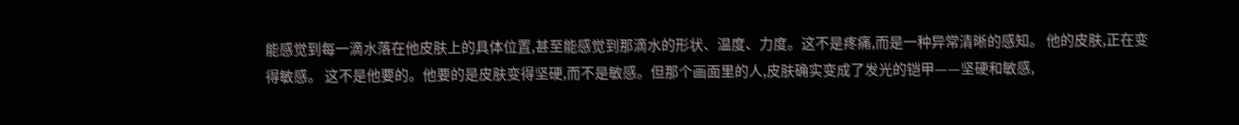能感觉到每一滴水落在他皮肤上的具体位置,甚至能感觉到那滴水的形状、温度、力度。这不是疼痛,而是一种异常清晰的感知。 他的皮肤,正在变得敏感。 这不是他要的。他要的是皮肤变得坚硬,而不是敏感。但那个画面里的人,皮肤确实变成了发光的铠甲——坚硬和敏感,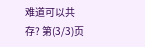难道可以共存? 第(3/3)页